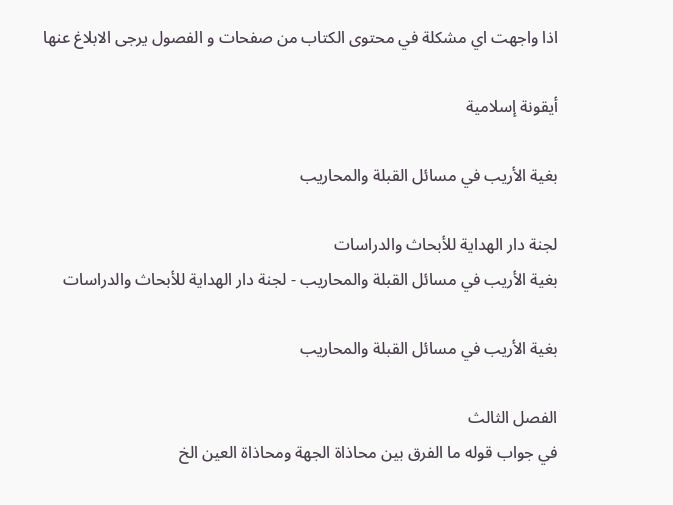اذا واجهت اي مشكلة في محتوى الكتاب من صفحات و الفصول يرجى الابلاغ عنها

أيقونة إسلامية

بغية الأريب في مسائل القبلة والمحاريب

لجنة دار الهداية للأبحاث والدراسات
بغية الأريب في مسائل القبلة والمحاريب - لجنة دار الهداية للأبحاث والدراسات

بغية الأريب في مسائل القبلة والمحاريب

الفصل الثالث
في جواب قوله ما الفرق بين محاذاة الجهة ومحاذاة العين الخ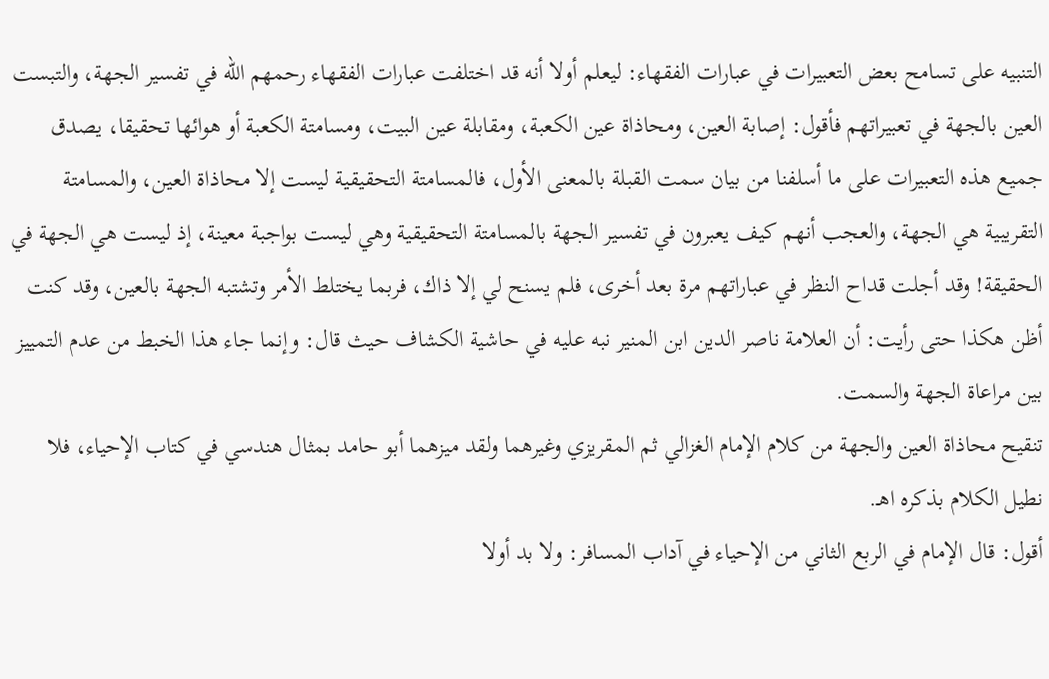التنبيه على تسامح بعض التعبيرات في عبارات الفقهاء: ليعلم أولا أنه قد اختلفت عبارات الفقهاء رحمهم الله في تفسير الجهة، والتبست العين بالجهة في تعبيراتهم فأقول: إصابة العين، ومحاذاة عين الكعبة، ومقابلة عين البيت، ومسامتة الكعبة أو هوائها تحقيقا، يصدق جميع هذه التعبيرات على ما أسلفنا من بيان سمت القبلة بالمعنى الأول، فالمسامتة التحقيقية ليست إلا محاذاة العين، والمسامتة التقريبية هي الجهة، والعجب أنهم كيف يعبرون في تفسير الجهة بالمسامتة التحقيقية وهي ليست بواجبة معينة، إذ ليست هي الجهة في الحقيقة! وقد أجلت قداح النظر في عباراتهم مرة بعد أخرى، فلم يسنح لي إلا ذاك، فربما يختلط الأمر وتشتبه الجهة بالعين، وقد كنت أظن هكذا حتى رأيت: أن العلامة ناصر الدين ابن المنير نبه عليه في حاشية الكشاف حيث قال: وإنما جاء هذا الخبط من عدم التمييز بين مراعاة الجهة والسمت.
تنقيح محاذاة العين والجهة من كلام الإمام الغزالي ثم المقريزي وغيرهما ولقد ميزهما أبو حامد بمثال هندسي في كتاب الإحياء، فلا نطيل الكلام بذكره اهـ.
أقول: قال الإمام في الربع الثاني من الإحياء في آداب المسافر: ولا بد أولا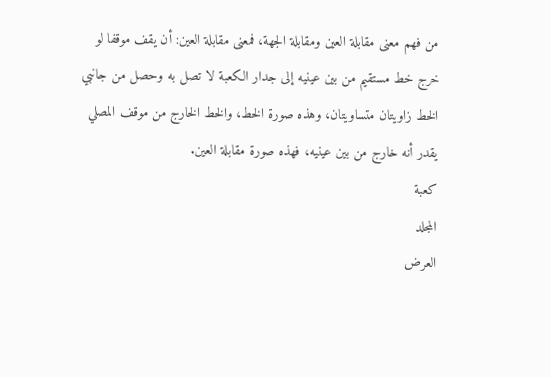من فهم معنى مقابلة العين ومقابلة الجهة، فمعنى مقابلة العين: أن يقف موقفا لو خرج خط مستقيم من بين عينيه إلى جدار الكعبة لا تصل به وحصل من جانبي الخط زاويتان متساويتان، وهذه صورة الخط، والخط الخارج من موقف المصلي يقدر أنه خارج من بين عينيه، فهذه صورة مقابلة العين.
كعبة
المجلد
العرض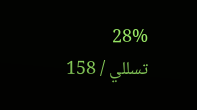28%
تسللي / 158